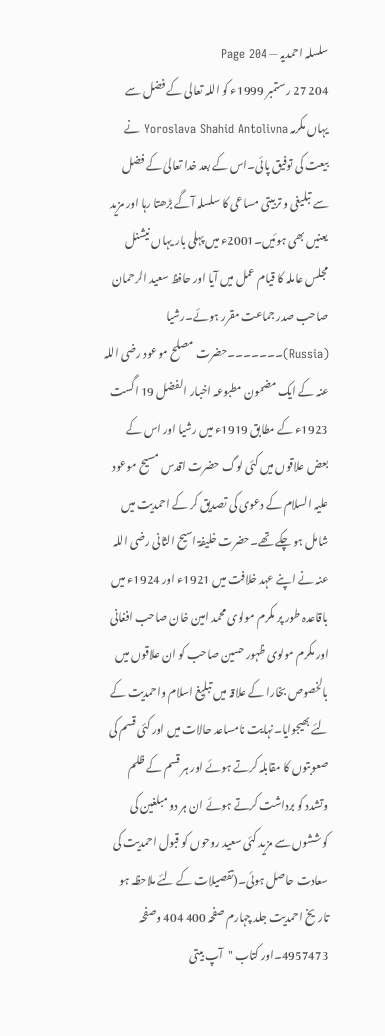سلسلہ احمدیہ — Page 204
204 27 رستمبر 1999ء کو اللہ تعالی کے فضل سے یہاں مکرمہ Yoroslava Shahid Antolivna نے بیعت کی توفیق پائی۔اس کے بعد خدا تعالیٰ کے فضل سے تبلیغی و تربیتی مساعی کا سلسلہ آگے بڑھتا رہا اور مزید یعنیں بھی ہوئیں۔2001ء میں پہلی بار یہاں نیشنل مجلس عاملہ کا قیام عمل میں آیا اور حافظ سعید الرحمان صاحب صدر جماعت مقرر ہوئے۔رشیا (Russia)۔۔۔۔۔۔۔حضرت مصلح موعود رضی اللہ عنہ کے ایک مضمون مطبوعہ اخبار الفضل 19 اگست 1923ء کے مطابق 1919ء میں رشیا اور اس کے بعض علاقوں میں کئی لوگ حضرت اقدس مسیح موعود علیہ السلام کے دعوی کی تصدیق کر کے احمدیت میں شامل ہو چکے تھے۔حضرت خلیفۃ اسیح الثانی رضی اللہ عنہ نے اپنے عہد خلافت میں 1921ء اور 1924ء میں باقاعدہ طور پر مکرم مولوی محمد امین خان صاحب افغانی اور مکرم مولوی ظہور حسین صاحب کو ان علاقوں میں بالخصوص بخارا کے علاقہ میں تبلیغ اسلام واحمدیت کے لئے بھیجوایا۔نہایت نامساعد حالات میں اور کئی قسم کی صعوبتوں کا مقابلہ کرتے ہوئے اور ہر قسم کے ظلم وتشدد کو برداشت کرتے ہوئے ان ہر دو مبلغین کی کوششوں سے مزید کئی سعید روحوں کو قبول احمدیت کی سعادت حاصل ہوئی۔(تفصیلات کے لئے ملاحظہ ہو تاریخ احمدیت جلد چہارم صفحہ 400 404 وصفحہ 4957473۔اور کتاب "آپ بیتی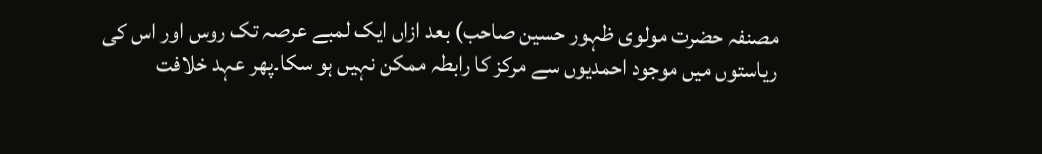مصنفہ حضرت مولوی ظہور حسین صاحب) بعد ازاں ایک لمبے عرصہ تک روس اور اس کی ریاستوں میں موجود احمدیوں سے مرکز کا رابطہ ممکن نہیں ہو سکا۔پھر عہد خلافت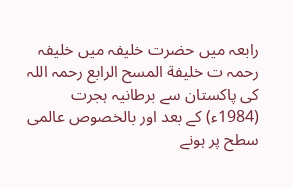رابعہ میں حضرت خلیفہ میں خلیفہ رحمہ ت خلیفة المسح الرابع رحمہ اللہ کی پاکستان سے برطانیہ ہجرت (1984ء) کے بعد اور بالخصوص عالمی سطح پر ہونے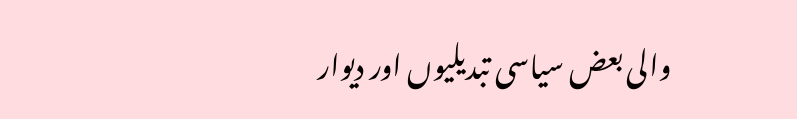والی بعض سیاسی تبدیلیوں اور دیوار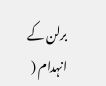برلن کے انہدام (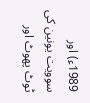1989ء) اور سوویت یونین کی ٹوٹ پھوٹ اور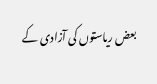بعض ریاستوں کی آزادی کے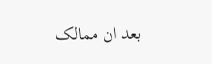بعد ان ممالک